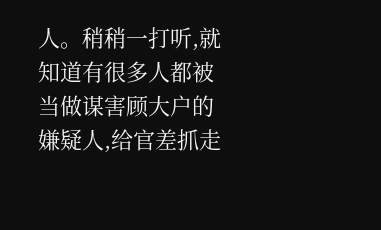人。稍稍一打听,就知道有很多人都被当做谋害顾大户的嫌疑人,给官差抓走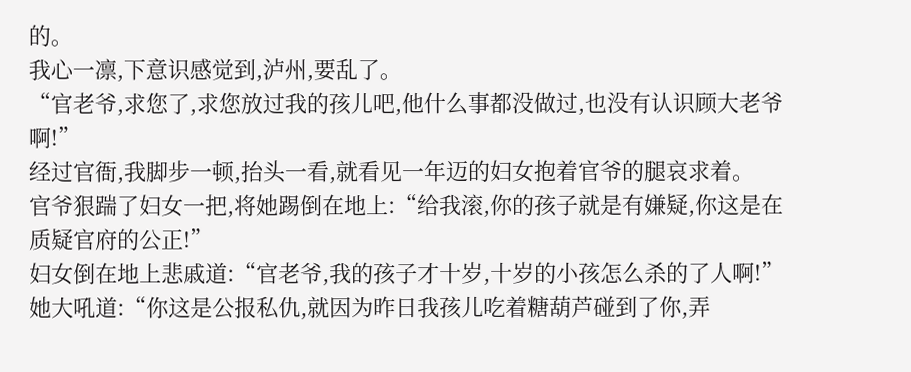的。
我心一凛,下意识感觉到,泸州,要乱了。
“官老爷,求您了,求您放过我的孩儿吧,他什么事都没做过,也没有认识顾大老爷啊!”
经过官衙,我脚步一顿,抬头一看,就看见一年迈的妇女抱着官爷的腿哀求着。
官爷狠踹了妇女一把,将她踢倒在地上:“给我滚,你的孩子就是有嫌疑,你这是在质疑官府的公正!”
妇女倒在地上悲戚道:“官老爷,我的孩子才十岁,十岁的小孩怎么杀的了人啊!”
她大吼道:“你这是公报私仇,就因为昨日我孩儿吃着糖葫芦碰到了你,弄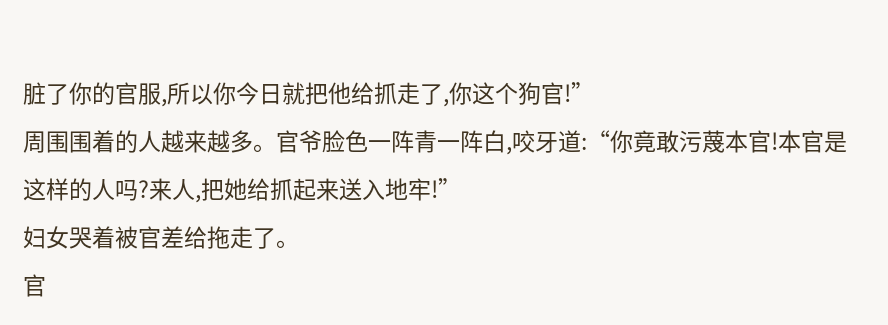脏了你的官服,所以你今日就把他给抓走了,你这个狗官!”
周围围着的人越来越多。官爷脸色一阵青一阵白,咬牙道:“你竟敢污蔑本官!本官是这样的人吗?来人,把她给抓起来送入地牢!”
妇女哭着被官差给拖走了。
官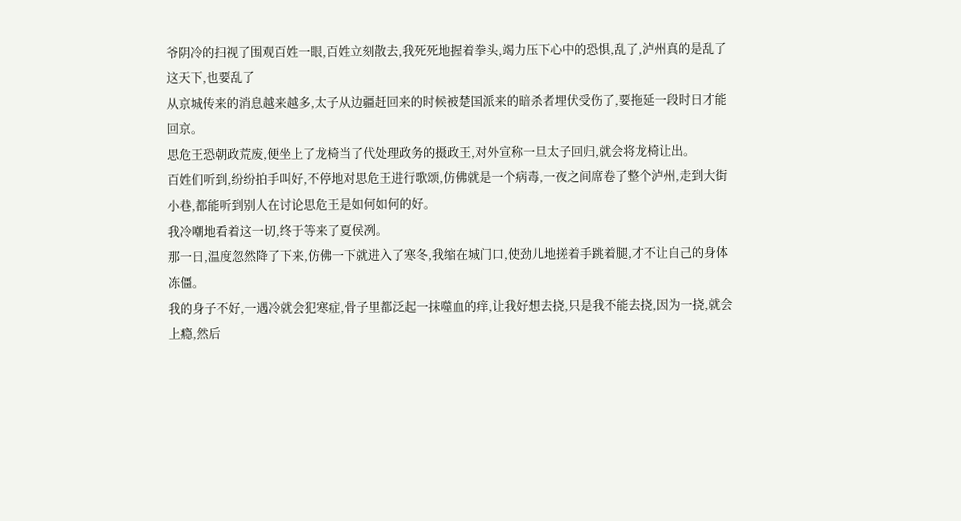爷阴冷的扫视了围观百姓一眼,百姓立刻散去,我死死地握着拳头,竭力压下心中的恐惧,乱了,泸州真的是乱了这天下,也要乱了
从京城传来的消息越来越多,太子从边疆赶回来的时候被楚国派来的暗杀者埋伏受伤了,要拖延一段时日才能回京。
思危王恐朝政荒废,便坐上了龙椅当了代处理政务的摄政王,对外宣称一旦太子回归,就会将龙椅让出。
百姓们听到,纷纷拍手叫好,不停地对思危王进行歌颂,仿佛就是一个病毒,一夜之间席卷了整个泸州,走到大街小巷,都能听到别人在讨论思危王是如何如何的好。
我冷嘲地看着这一切,终于等来了夏侯冽。
那一日,温度忽然降了下来,仿佛一下就进入了寒冬,我缩在城门口,使劲儿地搓着手跳着腿,才不让自己的身体冻僵。
我的身子不好,一遇冷就会犯寒症,骨子里都泛起一抹噬血的痒,让我好想去挠,只是我不能去挠,因为一挠,就会上瘾,然后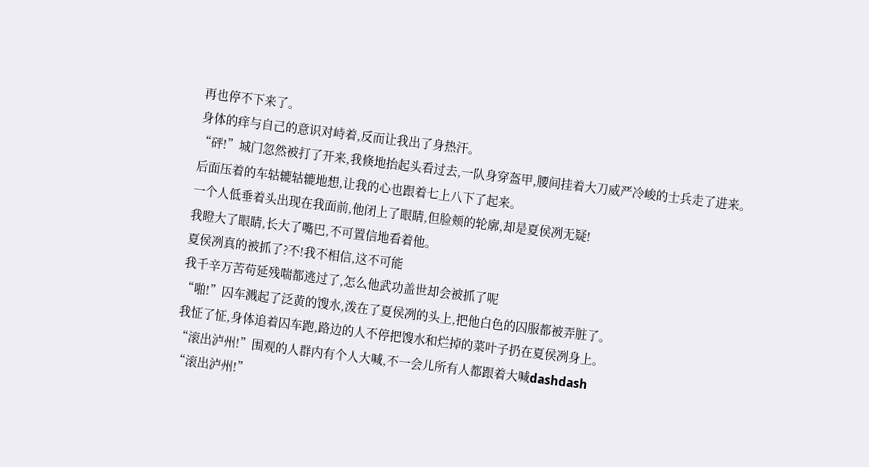再也停不下来了。
身体的痒与自己的意识对峙着,反而让我出了身热汗。
“砰!”城门忽然被打了开来,我倏地抬起头看过去,一队身穿盔甲,腰间挂着大刀威严冷峻的士兵走了进来。
后面压着的车轱辘轱辘地想,让我的心也跟着七上八下了起来。
一个人低垂着头出现在我面前,他闭上了眼睛,但脸颊的轮廓,却是夏侯冽无疑!
我瞪大了眼睛,长大了嘴巴,不可置信地看着他。
夏侯冽真的被抓了?不!我不相信,这不可能
我千辛万苦苟延残喘都逃过了,怎么他武功盖世却会被抓了呢
“啪!”囚车溅起了泛黄的馊水,泼在了夏侯冽的头上,把他白色的囚服都被弄脏了。
我怔了怔,身体追着囚车跑,路边的人不停把馊水和烂掉的菜叶子扔在夏侯冽身上。
“滚出泸州!”围观的人群内有个人大喊,不一会儿所有人都跟着大喊dashdash
“滚出泸州!”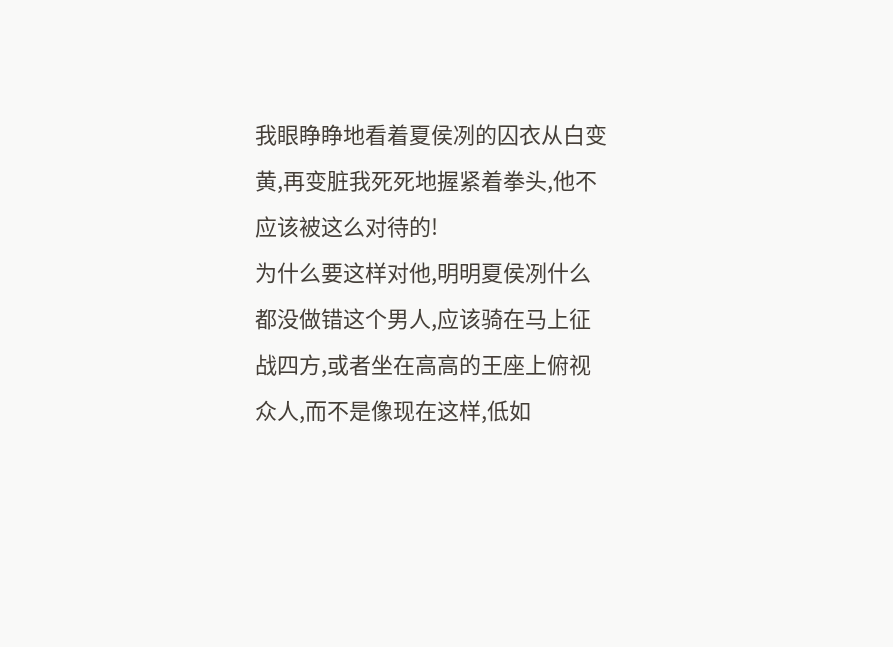我眼睁睁地看着夏侯冽的囚衣从白变黄,再变脏我死死地握紧着拳头,他不应该被这么对待的!
为什么要这样对他,明明夏侯冽什么都没做错这个男人,应该骑在马上征战四方,或者坐在高高的王座上俯视众人,而不是像现在这样,低如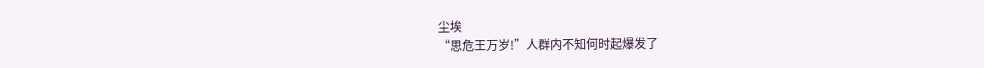尘埃
“思危王万岁!”人群内不知何时起爆发了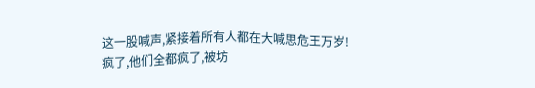这一股喊声,紧接着所有人都在大喊思危王万岁!
疯了,他们全都疯了,被坊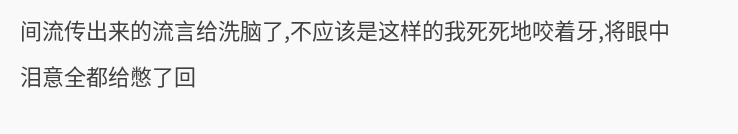间流传出来的流言给洗脑了,不应该是这样的我死死地咬着牙,将眼中泪意全都给憋了回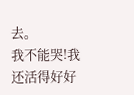去。
我不能哭!我还活得好好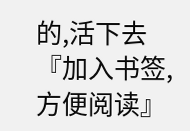的,活下去
『加入书签,方便阅读』